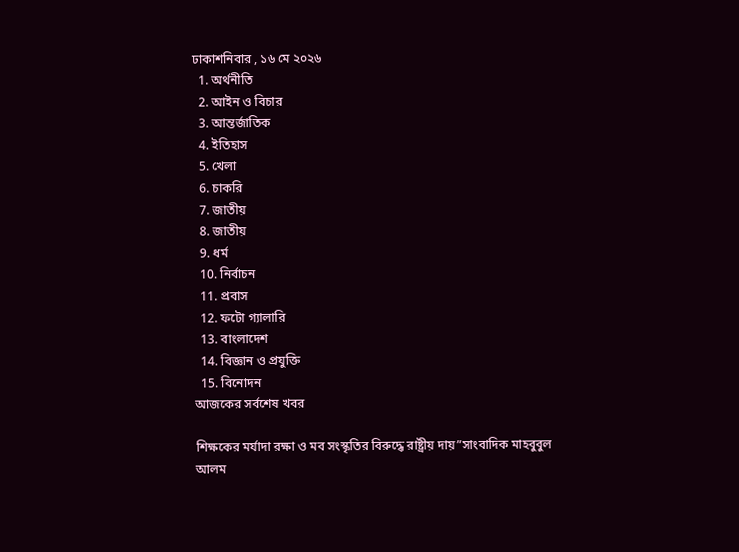ঢাকাশনিবার , ১৬ মে ২০২৬
  1. অর্থনীতি
  2. আইন ও বিচার
  3. আন্তর্জাতিক
  4. ইতিহাস
  5. খেলা
  6. চাকরি
  7. জাতীয়
  8. জাতীয়
  9. ধর্ম
  10. নির্বাচন
  11. প্রবাস
  12. ফটো গ্যালারি
  13. বাংলাদেশ
  14. বিজ্ঞান ও প্রযুক্তি
  15. বিনোদন
আজকের সর্বশেষ খবর

শিক্ষকের মর্যাদা রক্ষা ও মব সংস্কৃতির বিরুদ্ধে রাষ্ট্রীয় দায়”সাংবাদিক মাহবুবুল আলম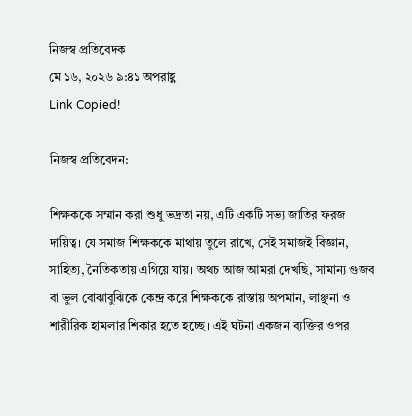নিজস্ব প্রতিবেদক
মে ১৬, ২০২৬ ৯:৪১ অপরাহ্ণ
Link Copied!

নিজস্ব প্রতিবেদন:

শিক্ষককে সম্মান করা শুধু ভদ্রতা নয়, এটি একটি সভ্য জাতির ফরজ দায়িত্ব। যে সমাজ শিক্ষককে মাথায় তুলে রাখে, সেই সমাজই বিজ্ঞান, সাহিত্য, নৈতিকতায় এগিয়ে যায়। অথচ আজ আমরা দেখছি, সামান্য গুজব বা ভুল বোঝাবুঝিকে কেন্দ্র করে শিক্ষককে রাস্তায় অপমান, লাঞ্ছনা ও শারীরিক হামলার শিকার হতে হচ্ছে। এই ঘটনা একজন ব্যক্তির ওপর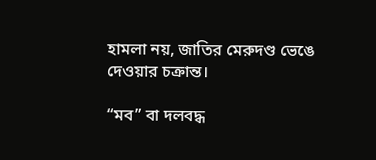হামলা নয়, জাতির মেরুদণ্ড ভেঙে দেওয়ার চক্রান্ত।

“মব” বা দলবদ্ধ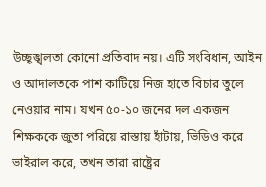উচ্ছৃঙ্খলতা কোনো প্রতিবাদ নয়। এটি সংবিধান, আইন ও আদালতকে পাশ কাটিয়ে নিজ হাতে বিচার তুলে নেওয়ার নাম। যখন ৫০-১০ জনের দল একজন শিক্ষককে জুতা পরিয়ে রাস্তায় হাঁটায়, ভিডিও করে ভাইরাল করে, তখন তারা রাষ্ট্রের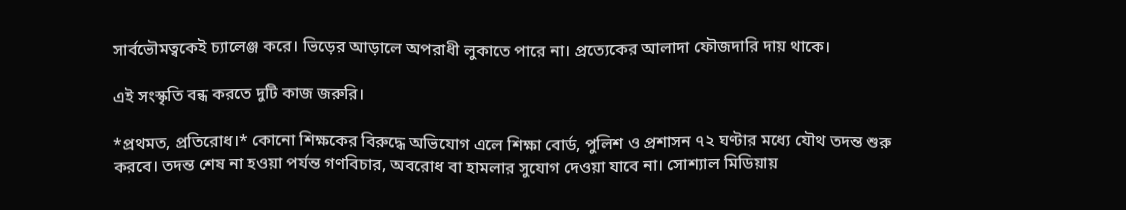সার্বভৌমত্বকেই চ্যালেঞ্জ করে। ভিড়ের আড়ালে অপরাধী লুকাতে পারে না। প্রত্যেকের আলাদা ফৌজদারি দায় থাকে।

এই সংস্কৃতি বন্ধ করতে দুটি কাজ জরুরি।

*প্রথমত, প্রতিরোধ।* কোনো শিক্ষকের বিরুদ্ধে অভিযোগ এলে শিক্ষা বোর্ড, পুলিশ ও প্রশাসন ৭২ ঘণ্টার মধ্যে যৌথ তদন্ত শুরু করবে। তদন্ত শেষ না হওয়া পর্যন্ত গণবিচার, অবরোধ বা হামলার সুযোগ দেওয়া যাবে না। সোশ্যাল মিডিয়ায়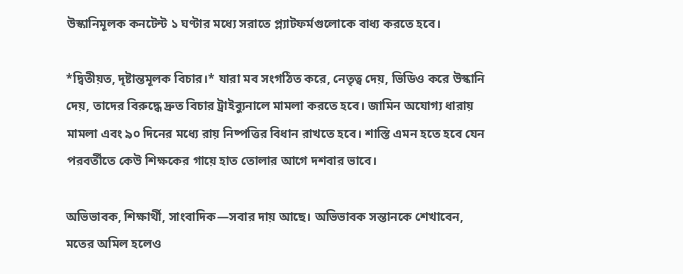উস্কানিমূলক কনটেন্ট ১ ঘণ্টার মধ্যে সরাতে প্ল্যাটফর্মগুলোকে বাধ্য করতে হবে।

*দ্বিতীয়ত, দৃষ্টান্তমূলক বিচার।* যারা মব সংগঠিত করে, নেতৃত্ব দেয়, ভিডিও করে উস্কানি দেয়, তাদের বিরুদ্ধে দ্রুত বিচার ট্রাইব্যুনালে মামলা করতে হবে। জামিন অযোগ্য ধারায় মামলা এবং ৯০ দিনের মধ্যে রায় নিষ্পত্তির বিধান রাখতে হবে। শাস্তি এমন হতে হবে যেন পরবর্তীতে কেউ শিক্ষকের গায়ে হাত তোলার আগে দশবার ভাবে।

অভিভাবক, শিক্ষার্থী, সাংবাদিক—সবার দায় আছে। অভিভাবক সন্তানকে শেখাবেন, মতের অমিল হলেও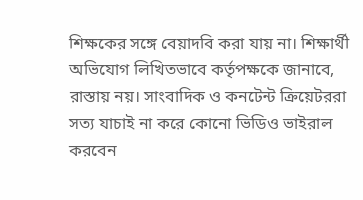শিক্ষকের সঙ্গে বেয়াদবি করা যায় না। শিক্ষার্থী অভিযোগ লিখিতভাবে কর্তৃপক্ষকে জানাবে, রাস্তায় নয়। সাংবাদিক ও কনটেন্ট ক্রিয়েটররা সত্য যাচাই না করে কোনো ভিডিও ভাইরাল করবেন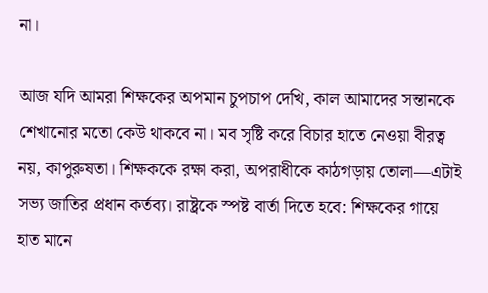না।

আজ যদি আমরা শিক্ষকের অপমান চুপচাপ দেখি, কাল আমাদের সন্তানকে শেখানোর মতো কেউ থাকবে না। মব সৃষ্টি করে বিচার হাতে নেওয়া বীরত্ব নয়, কাপুরুষতা। শিক্ষককে রক্ষা করা, অপরাধীকে কাঠগড়ায় তোলা—এটাই সভ্য জাতির প্রধান কর্তব্য। রাষ্ট্রকে স্পষ্ট বার্তা দিতে হবে: শিক্ষকের গায়ে হাত মানে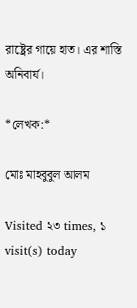রাষ্ট্রের গায়ে হাত। এর শাস্তি অনিবার্য।

*লেখক:*

মোঃ মাহবুবুল আলম

Visited ২৩ times, ১ visit(s) today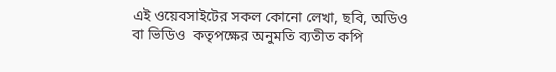এই ওয়েবসাইটের সকল কোনো লেখা, ছবি, অডিও বা ভিডিও  কতৃপক্ষের অনুমতি ব্যতীত কপি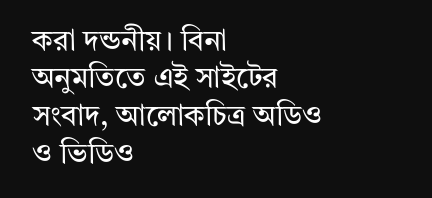করা দন্ডনীয়। বিনা অনুমতিতে এই সাইটের সংবাদ, আলোকচিত্র অডিও ও ভিডিও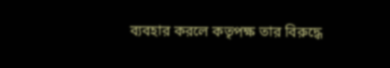ব্যবহার করলে কতৃপক্ষ তার বিরুদ্ধে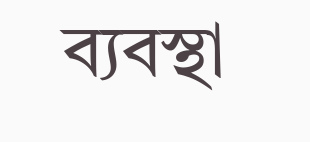ব্যবস্থা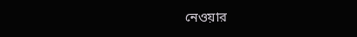নেওয়ার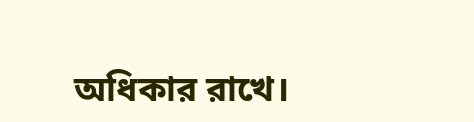অধিকার রাখে।